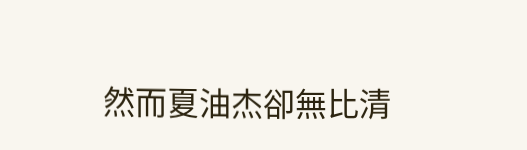然而夏油杰卻無比清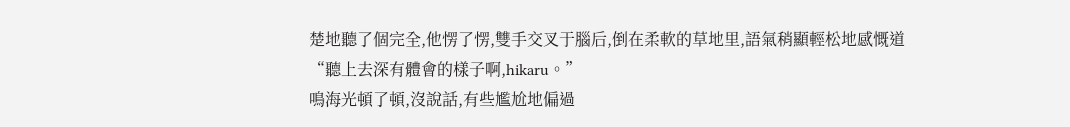楚地聽了個完全,他愣了愣,雙手交叉于腦后,倒在柔軟的草地里,語氣稍顯輕松地感慨道
“聽上去深有體會的樣子啊,hikaru。”
鳴海光頓了頓,沒說話,有些尷尬地偏過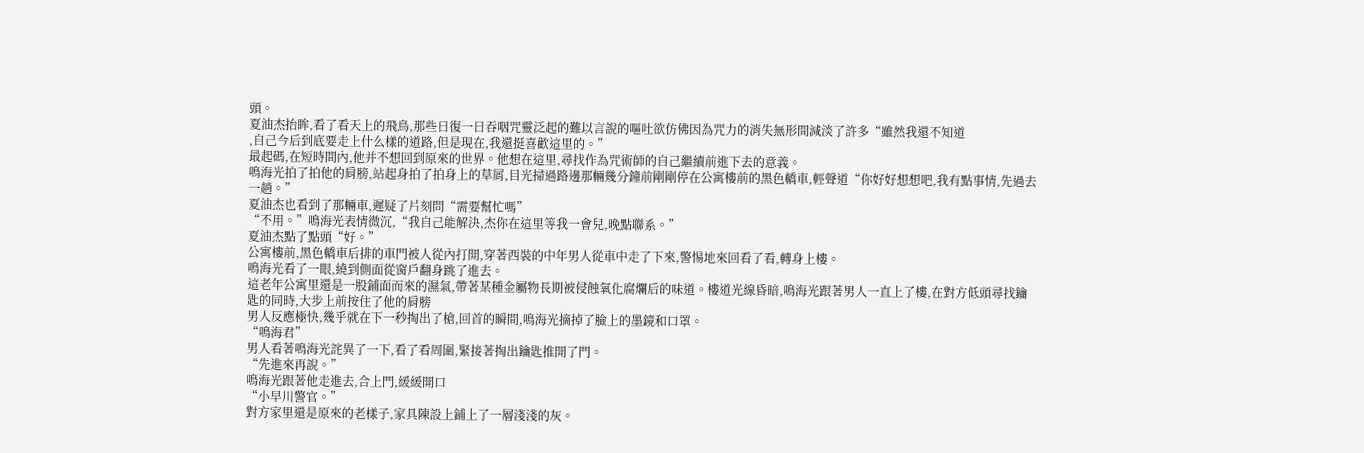頭。
夏油杰抬眸,看了看天上的飛鳥,那些日復一日吞咽咒靈泛起的難以言說的嘔吐欲仿佛因為咒力的消失無形間減淡了許多“雖然我還不知道
,自己今后到底要走上什么樣的道路,但是現在,我還挺喜歡這里的。”
最起碼,在短時間內,他并不想回到原來的世界。他想在這里,尋找作為咒術師的自己繼續前進下去的意義。
鳴海光拍了拍他的肩膀,站起身拍了拍身上的草屑,目光掃過路邊那輛幾分鐘前剛剛停在公寓樓前的黑色轎車,輕聲道“你好好想想吧,我有點事情,先過去一趟。”
夏油杰也看到了那輛車,遲疑了片刻問“需要幫忙嗎”
“不用。”鳴海光表情微沉,“我自己能解決,杰你在這里等我一會兒,晚點聯系。”
夏油杰點了點頭“好。”
公寓樓前,黑色轎車后排的車門被人從內打開,穿著西裝的中年男人從車中走了下來,警惕地來回看了看,轉身上樓。
鳴海光看了一眼,繞到側面從窗戶翻身跳了進去。
這老年公寓里還是一股鋪面而來的濕氣,帶著某種金屬物長期被侵蝕氧化腐爛后的味道。樓道光線昏暗,鳴海光跟著男人一直上了樓,在對方低頭尋找鑰匙的同時,大步上前按住了他的肩膀
男人反應極快,幾乎就在下一秒掏出了槍,回首的瞬間,鳴海光摘掉了臉上的墨鏡和口罩。
“鳴海君”
男人看著鳴海光詫異了一下,看了看周圍,緊接著掏出鑰匙推開了門。
“先進來再說。”
鳴海光跟著他走進去,合上門,緩緩開口
“小早川警官。”
對方家里還是原來的老樣子,家具陳設上鋪上了一層淺淺的灰。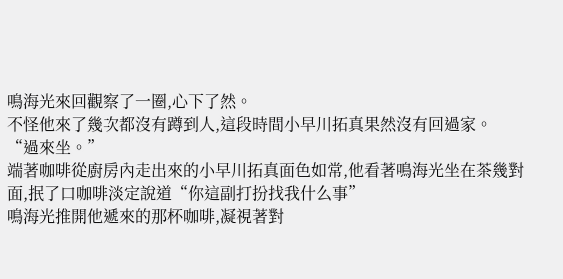鳴海光來回觀察了一圈,心下了然。
不怪他來了幾次都沒有蹲到人,這段時間小早川拓真果然沒有回過家。
“過來坐。”
端著咖啡從廚房內走出來的小早川拓真面色如常,他看著鳴海光坐在茶幾對面,抿了口咖啡淡定說道“你這副打扮找我什么事”
鳴海光推開他遞來的那杯咖啡,凝視著對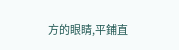方的眼睛,平鋪直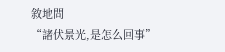敘地問
“諸伏景光,是怎么回事”